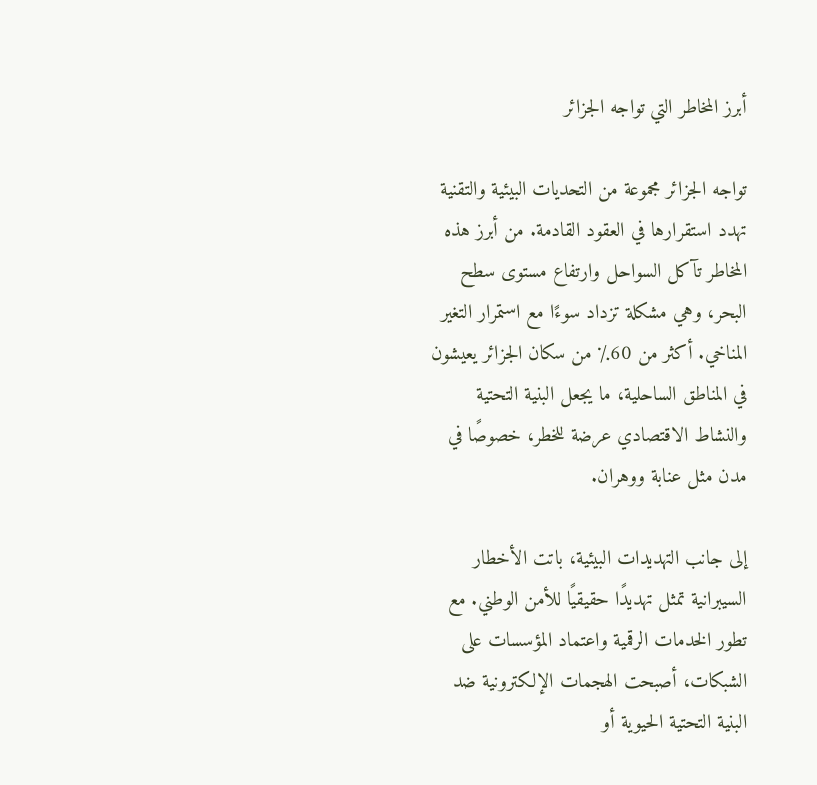أبرز المخاطر التي تواجه الجزائر

تواجه الجزائر مجموعة من التحديات البيئية والتقنية تهدد استقرارها في العقود القادمة. من أبرز هذه المخاطر تآكل السواحل وارتفاع مستوى سطح البحر، وهي مشكلة تزداد سوءًا مع استمرار التغير المناخي. أكثر من 60٪ من سكان الجزائر يعيشون في المناطق الساحلية، ما يجعل البنية التحتية والنشاط الاقتصادي عرضة للخطر، خصوصًا في مدن مثل عنابة ووهران.

إلى جانب التهديدات البيئية، باتت الأخطار السيبرانية تمثل تهديدًا حقيقيًا للأمن الوطني. مع تطور الخدمات الرقمية واعتماد المؤسسات على الشبكات، أصبحت الهجمات الإلكترونية ضد البنية التحتية الحيوية أو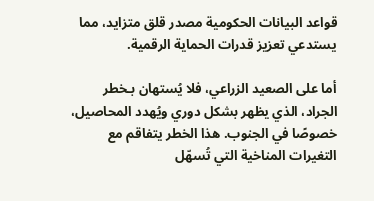قواعد البيانات الحكومية مصدر قلق متزايد، مما يستدعي تعزيز قدرات الحماية الرقمية.

أما على الصعيد الزراعي، فلا يُستهان بـخطر الجراد، الذي يظهر بشكل دوري ويُهدد المحاصيل، خصوصًا في الجنوب. هذا الخطر يتفاقم مع التغيرات المناخية التي تُسهّل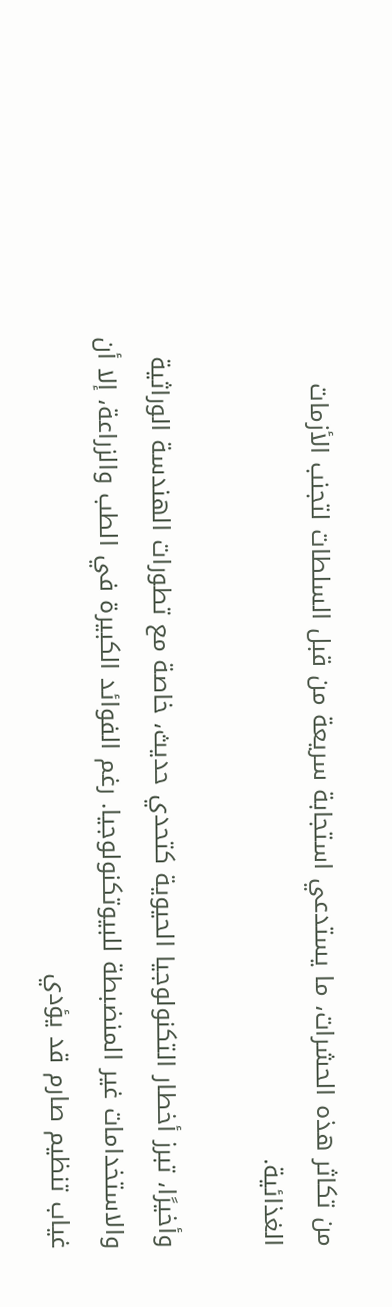من تكاثر هذه الحشرات، ما يستدعي استجابة سريعة من قبل السلطات لتجنب الأزمات الغذائية.

وأخيرًا، تبرز أخطار التكنولوجيا الحيوية كتحدي حديث، خاصة مع تطورات الهندسة الوراثية والاستخدامات غير المنضبطة للبيوتكنولوجيا. رغم الفوائد الكبيرة في الطب والزراعة، إلا أن غياب تنظيم صارم قد يؤدي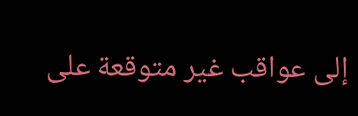إلى عواقب غير متوقعة على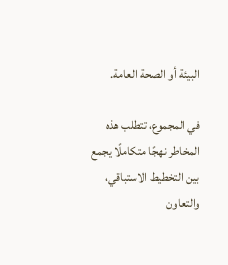البيئة أو الصحة العامة.

في المجموع، تتطلب هذه المخاطر نهجًا متكاملًا يجمع بين التخطيط الاستباقي، والتعاون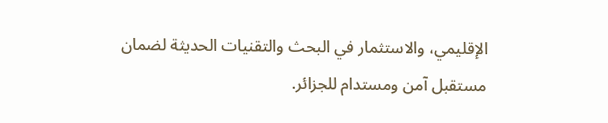الإقليمي، والاستثمار في البحث والتقنيات الحديثة لضمان مستقبل آمن ومستدام للجزائر.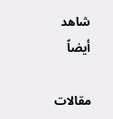شاهد أيضاً

مقالات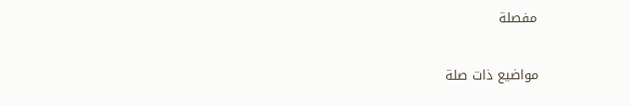مفصلة

مواضيع ذات صلة